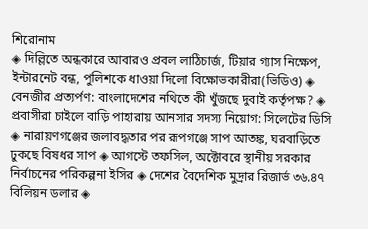শিরোনাম
◈ দিল্লিতে অন্ধকারে আবারও প্রবল লাঠিচার্জ, টিয়ার গ্যাস নিক্ষেপ, ইন্টারনেট বন্ধ, পুলিশকে ধাওয়া দিলো বিক্ষোভকারীরা(ভিডিও) ◈ বেনজীর প্রত্যর্পণ: বাংলাদেশের নথিতে কী খুঁজছে দুবাই কর্তৃপক্ষ? ◈ প্রবাসীরা চাইলে বাড়ি পাহারায় আনসার সদস্য নিয়োগ: সিলেটের ডিসি ◈ নারায়ণগঞ্জের জলাবদ্ধতার পর রূপগঞ্জে সাপ আতঙ্ক, ঘরবাড়িতে ঢুকছে বিষধর সাপ ◈ আগস্টে তফসিল, অক্টোবরে স্থানীয় সরকার নির্বাচনের পরিকল্পনা ইসির ◈ দেশের বৈদেশিক মুদ্রার রিজার্ভ ৩৬.৪৭ বিলিয়ন ডলার ◈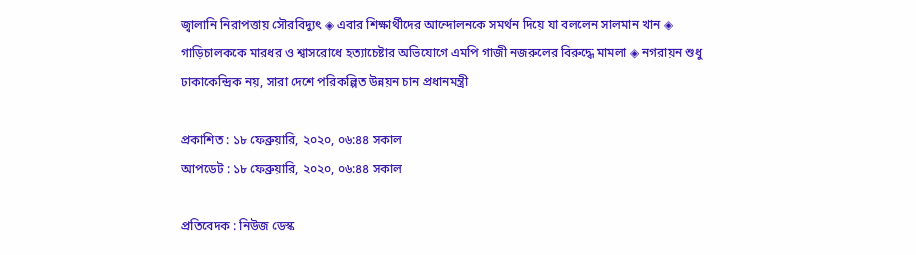জ্বালানি নিরাপত্তায় সৌরবিদ্যুৎ ◈ এবার শিক্ষার্থীদের আন্দোলনকে সমর্থন দিয়ে যা বললেন সালমান খান ◈ গাড়িচালককে মারধর ও শ্বাসরোধে হত্যাচেষ্টার অভিযোগে এমপি গাজী নজরুলের বিরুদ্ধে মামলা ◈ নগরায়ন শুধু ঢাকাকেন্দ্রিক নয়, সারা দেশে পরিকল্পিত উন্নয়ন চান প্রধানমন্ত্রী

প্রকাশিত : ১৮ ফেব্রুয়ারি, ২০২০, ০৬:৪৪ সকাল
আপডেট : ১৮ ফেব্রুয়ারি, ২০২০, ০৬:৪৪ সকাল

প্রতিবেদক : নিউজ ডেস্ক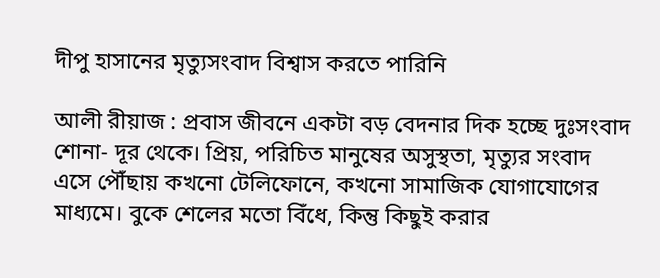দীপু হাসানের মৃত্যুসংবাদ বিশ্বাস করতে পারিনি

আলী রীয়াজ : প্রবাস জীবনে একটা বড় বেদনার দিক হচ্ছে দুঃসংবাদ শোনা- দূর থেকে। প্রিয়, পরিচিত মানুষের অসুস্থতা, মৃত্যুর সংবাদ এসে পৌঁছায় কখনো টেলিফোনে, কখনো সামাজিক যোগাযোগের মাধ্যমে। বুকে শেলের মতো বিঁধে, কিন্তু কিছুই করার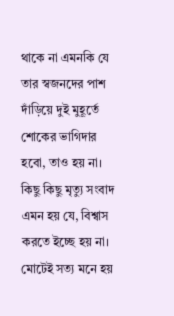থাকে না এমনকি যে তার স্বজনদের পাশ দাঁড়িয়ে দুই মুহূর্তে শোকের ভাগিদার হবো, তাও হয় না। কিছু কিছু মৃত্যু সংবাদ এমন হয় যে, বিশ্বাস করতে ইচ্ছে হয় না। মোটেই সত্য মনে হয়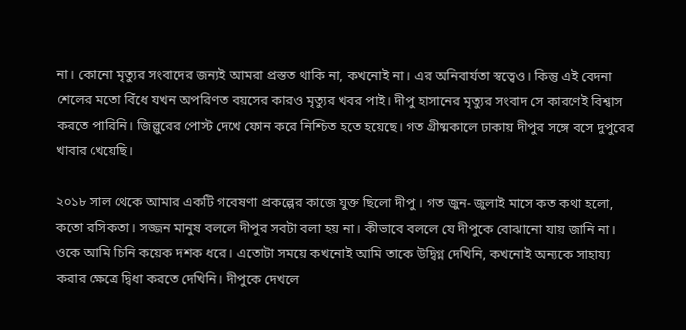না। কোনো মৃত্যুর সংবাদের জন্যই আমরা প্রস্তত থাকি না, কখনোই না। এর অনিবার্যতা স্বত্বেও। কিন্তু এই বেদনা শেলের মতো বিঁধে যখন অপরিণত বয়সের কারও মৃত্যুর খবর পাই। দীপু হাসানের মৃত্যুর সংবাদ সে কারণেই বিশ্বাস করতে পারিনি। জিল্লুরের পোস্ট দেখে ফোন করে নিশ্চিত হতে হয়েছে। গত গ্রীষ্মকালে ঢাকায় দীপুর সঙ্গে বসে দুপুরের খাবার খেয়েছি।

২০১৮ সাল থেকে আমার একটি গবেষণা প্রকল্পের কাজে যুক্ত ছিলো দীপু । গত জুন- জুলাই মাসে কত কথা হলো, কতো রসিকতা। সজ্জন মানুষ বললে দীপুর সবটা বলা হয় না। কীভাবে বললে যে দীপুকে বোঝানো যায় জানি না। ওকে আমি চিনি কয়েক দশক ধরে। এতোটা সময়ে কখনোই আমি তাকে উদ্বিগ্ন দেখিনি, কখনোই অন্যকে সাহায্য করার ক্ষেত্রে দ্বিধা করতে দেখিনি। দীপুকে দেখলে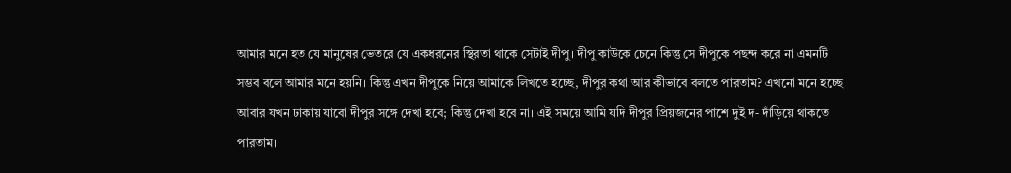আমার মনে হত যে মানুষের ভেতরে যে একধরনের স্থিরতা থাকে সেটাই দীপু। দীপু কাউকে চেনে কিন্তু সে দীপুকে পছন্দ করে না এমনটি সম্ভব বলে আমার মনে হয়নি। কিন্তু এখন দীপুকে নিয়ে আমাকে লিখতে হচ্ছে, দীপুর কথা আর কীভাবে বলতে পারতাম? এখনো মনে হচ্ছে আবার যখন ঢাকায় যাবো দীপুর সঙ্গে দেখা হবে; কিন্তু দেখা হবে না। এই সময়ে আমি যদি দীপুর প্রিয়জনের পাশে দুই দ- দাঁড়িয়ে থাকতে পারতাম।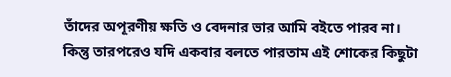তাঁদের অপূরণীয় ক্ষতি ও বেদনার ভার আমি বইতে পারব না। কিন্তু তারপরেও যদি একবার বলতে পারতাম এই শোকের কিছুটা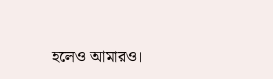হলেও আমারও।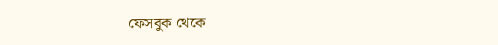ফেসবুক থেকে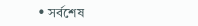• সর্বশেষ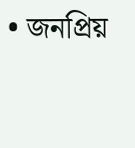• জনপ্রিয়